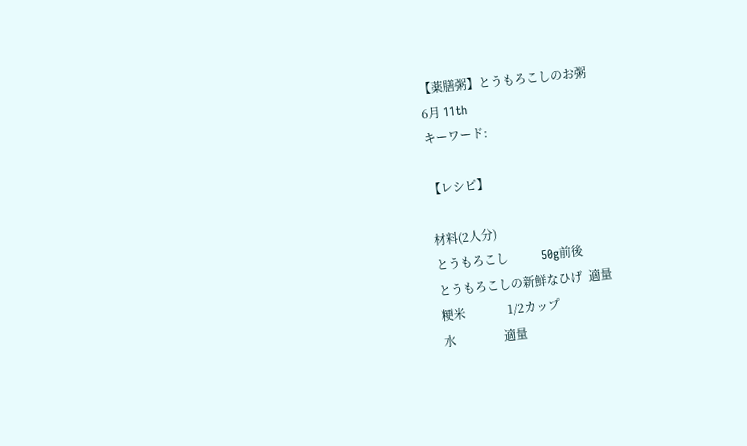【薬膳粥】とうもろこしのお粥
6月 11th
キーワード:

【レシピ】

材料(2人分)
とうもろこし           50g前後
とうもろこしの新鮮なひげ  適量
粳米              1/2カップ
水                適量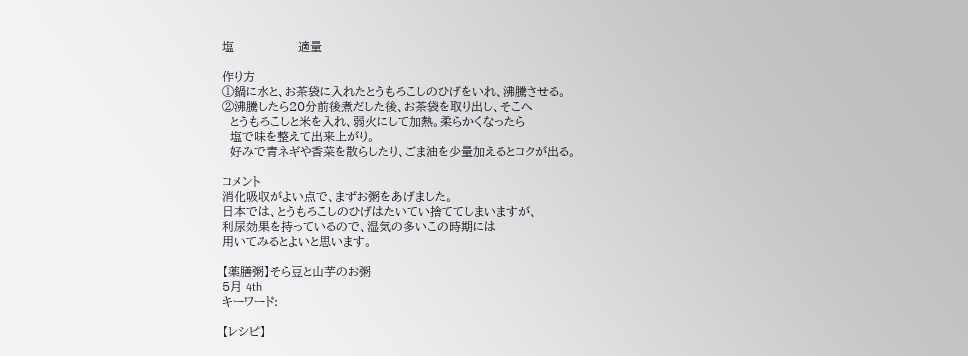塩                適量

作り方
①鍋に水と、お茶袋に入れたとうもろこしのひげをいれ、沸騰させる。
②沸騰したら20分前後煮だした後、お茶袋を取り出し、そこへ
  とうもろこしと米を入れ、弱火にして加熱。柔らかくなったら
  塩で味を整えて出来上がり。
  好みで青ネギや香菜を散らしたり、ごま油を少量加えるとコクが出る。

コメント
消化吸収がよい点で、まずお粥をあげました。
日本では、とうもろこしのひげはたいてい捨ててしまいますが、
利尿効果を持っているので、湿気の多いこの時期には
用いてみるとよいと思います。

【薬膳粥】そら豆と山芋のお粥
5月 4th
キーワード:

【レシピ】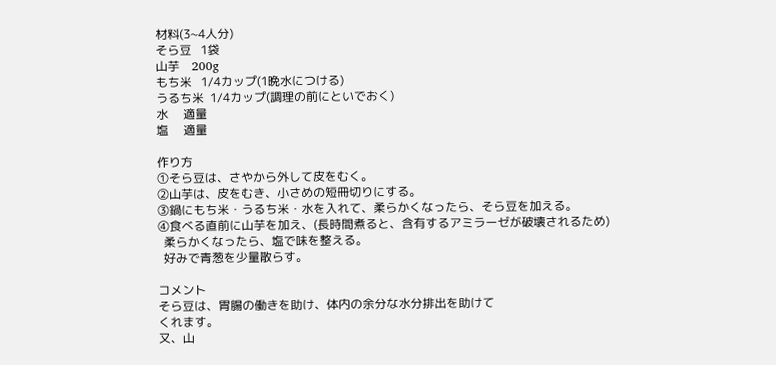材料(3~4人分)
そら豆   1袋
山芋    200g
もち米   1/4カップ(1晩水につける)
うるち米  1/4カップ(調理の前にといでおく)
水     適量
塩     適量

作り方
①そら豆は、さやから外して皮をむく。
②山芋は、皮をむき、小さめの短冊切りにする。
③鍋にもち米・うるち米・水を入れて、柔らかくなったら、そら豆を加える。
④食べる直前に山芋を加え、(長時間煮ると、含有するアミラーゼが破壊されるため)
  柔らかくなったら、塩で味を整える。
  好みで青葱を少量散らす。

コメント
そら豆は、胃腸の働きを助け、体内の余分な水分排出を助けて
くれます。
又、山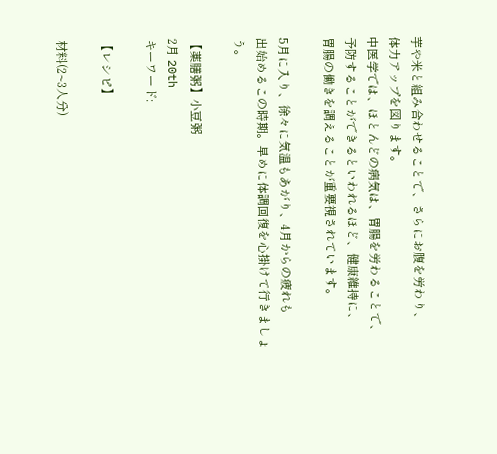芋や米と組み合わせることで、さらにお腹を労わり、
体力アップを図ります。
中医学では、ほとんどの病気は、胃腸を労わることで、
予防することができるといわれるほど、健康維持に、
胃腸の働きを調えることが重要視されています。

5月に入り、徐々に気温もあがり、4月からの疲れも
出始めるこの時期。早めに体調回復を心掛けて行きましょう。

【薬膳粥】小豆粥
2月 20th
キーワード:

【レシピ】

材料(2~3人分)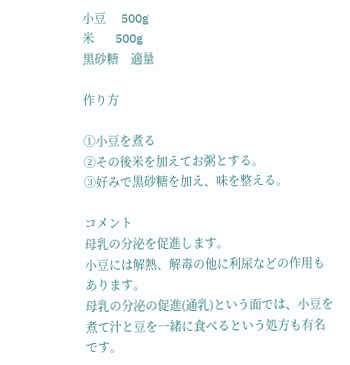小豆     500g
米       500g
黒砂糖    適量

作り方

①小豆を煮る
②その後米を加えてお粥とする。
③好みで黒砂糖を加え、味を整える。

コメント
母乳の分泌を促進します。
小豆には解熱、解毒の他に利尿などの作用もあります。
母乳の分泌の促進(通乳)という面では、小豆を煮て汁と豆を一緒に食べるという処方も有名です。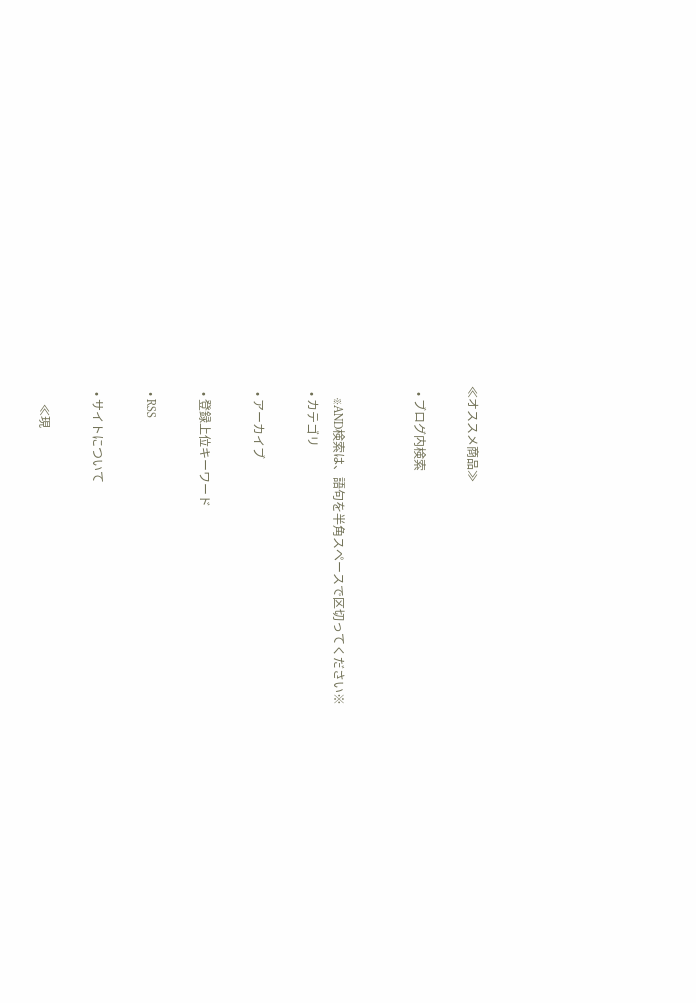≪オススメ商品≫

  • ブログ内検索


    ※AND検索は、語句を半角スペースで区切ってください※
  • カテゴリ

  • アーカイブ

  • 登録上位キーワード

  • RSS

  • サイトについて

      ≪現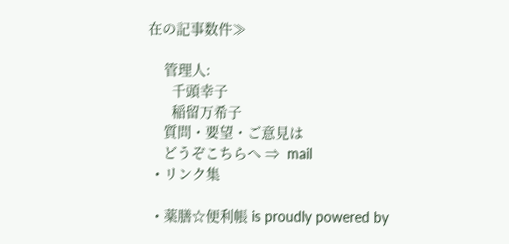在の記事数件≫

    管理人:
      千頭幸子
      稲留万希子
    質問・要望・ご意見は
    どうぞこちらへ ⇒  mail
  • リンク集

  • 薬膳☆便利帳 is proudly powered by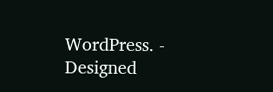WordPress. - Designed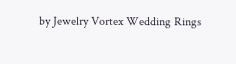by Jewelry Vortex Wedding Rings